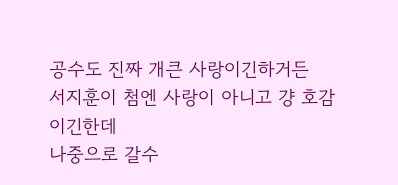공수도 진짜 개큰 사랑이긴하거든
서지훈이 첨엔 사랑이 아니고 걍 호감이긴한데
나중으로 갈수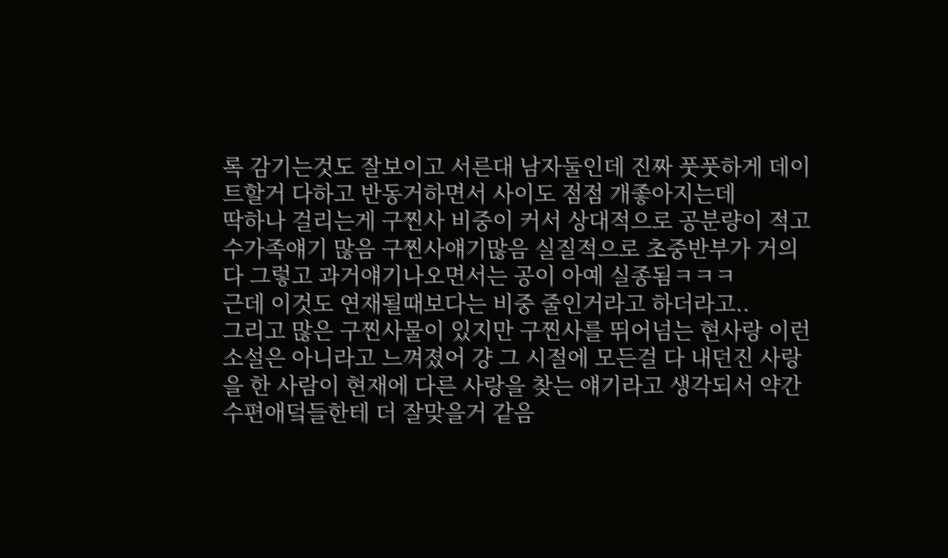록 감기는것도 잘보이고 서른대 남자둘인데 진짜 풋풋하게 데이트할거 다하고 반동거하면서 사이도 점점 개좋아지는데
딱하나 걸리는게 구찐사 비중이 커서 상대적으로 공분량이 적고
수가족얘기 많음 구찐사얘기많음 실질적으로 초중반부가 거의다 그렇고 과거얘기나오면서는 공이 아예 실종됨ㅋㅋㅋ
근데 이것도 연재될때보다는 비중 줄인거라고 하더라고..
그리고 많은 구찐사물이 있지만 구찐사를 뛰어넘는 현사랑 이런 소설은 아니라고 느껴졌어 걍 그 시절에 모든걸 다 내던진 사랑을 한 사람이 현재에 다른 사랑을 찾는 얘기라고 생각되서 약간 수편애덬들한테 더 잘맞을거 같음